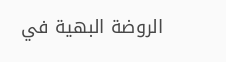الروضة البهية في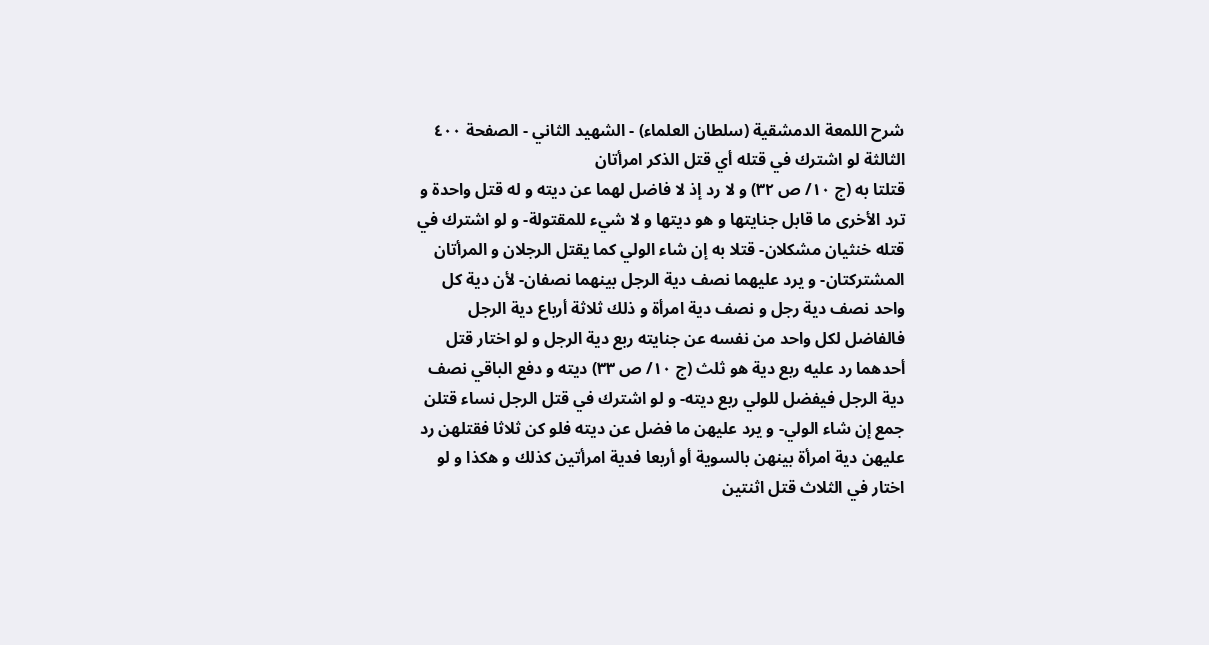شرح اللمعة الدمشقية (سلطان العلماء) - الشهيد الثاني - الصفحة ٤٠٠
الثالثة لو اشترك في قتله أي قتل الذكر امرأتان
قتلتا به (ج ١٠/ ص ٣٢) و لا رد إذ لا فاضل لهما عن ديته و له قتل واحدة و ترد الأخرى ما قابل جنايتها و هو ديتها و لا شيء للمقتولة- و لو اشترك في قتله خنثيان مشكلان- قتلا به إن شاء الولي كما يقتل الرجلان و المرأتان المشتركتان- و يرد عليهما نصف دية الرجل بينهما نصفان- لأن دية كل واحد نصف دية رجل و نصف دية امرأة و ذلك ثلاثة أرباع دية الرجل فالفاضل لكل واحد من نفسه عن جنايته ربع دية الرجل و لو اختار قتل أحدهما رد عليه ربع دية هو ثلث (ج ١٠/ ص ٣٣) ديته و دفع الباقي نصف دية الرجل فيفضل للولي ربع ديته- و لو اشترك في قتل الرجل نساء قتلن جمع إن شاء الولي- و يرد عليهن ما فضل عن ديته فلو كن ثلاثا فقتلهن رد عليهن دية امرأة بينهن بالسوية أو أربعا فدية امرأتين كذلك و هكذا و لو اختار في الثلاث قتل اثنتين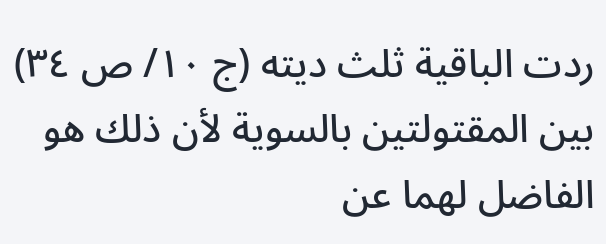ردت الباقية ثلث ديته (ج ١٠/ ص ٣٤) بين المقتولتين بالسوية لأن ذلك هو الفاضل لهما عن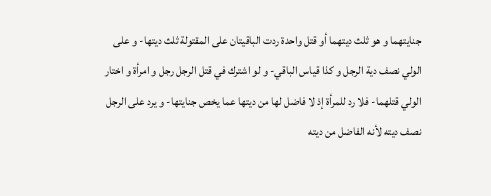جنايتهما و هو ثلث ديتهما أو قتل واحدة ردت الباقيتان على المقتولة ثلث ديتها- و على الولي نصف دية الرجل و كذا قياس الباقي- و لو اشترك في قتل الرجل رجل و امرأة و اختار الولي قتلهما- فلا رد للمرأة إذ لا فاضل لها من ديتها عما يخص جنايتها- و يرد على الرجل نصف ديته لأنه الفاضل من ديته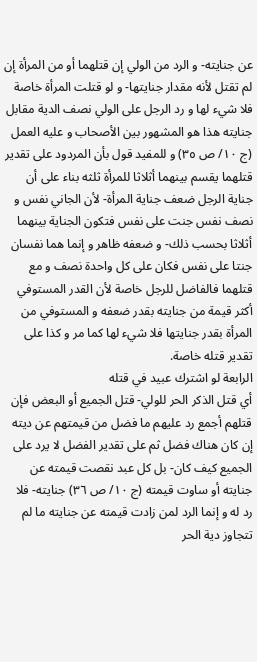عن جنايته- و الرد من الولي إن قتلهما أو من المرأة إن لم تقتل لأنه مقدار جنايتها- و لو قتلت المرأة خاصة فلا شيء لها و رد الرجل على الولي نصف الدية مقابل جنايته هذا هو المشهور بين الأصحاب و عليه العمل (ج ١٠/ ص ٣٥) و للمفيد قول بأن المردود على تقدير قتلهما يقسم بينهما أثلاثا للمرأة ثلثه بناء على أن جناية الرجل ضعف جناية المرأة- لأن الجاني نفس و نصف نفس جنت على نفس فتكون الجناية بينهما أثلاثا بحسب ذلك- و ضعفه ظاهر و إنما هما نفسان جنتا على نفس فكان على كل واحدة نصف و مع قتلهما فالفاضل للرجل خاصة لأن القدر المستوفي أكثر قيمة من جنايته بقدر ضعفه و المستوفي من المرأة بقدر جنايتها فلا شيء لها كما مر و كذا على تقدير قتله خاصة.
الرابعة لو اشترك عبيد في قتله
أي قتل الذكر الحر للولي- قتل الجميع أو البعض فإن قتلهم أجمع رد عليهم ما فضل من قيمتهم عن ديته إن كان هناك فضل ثم على تقدير الفضل لا يرد على الجميع كيف كان- بل كل عبد نقصت قيمته عن جنايته أو ساوت قيمته (ج ١٠/ ص ٣٦) جنايته- فلا رد له و إنما الرد لمن زادت قيمته عن جنايته ما لم تتجاوز دية الحر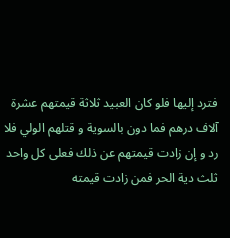فترد إليها فلو كان العبيد ثلاثة قيمتهم عشرة آلاف درهم فما دون بالسوية و قتلهم الولي فلا رد و إن زادت قيمتهم عن ذلك فعلى كل واحد ثلث دية الحر فمن زادت قيمته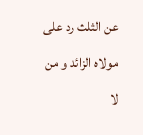عن الثلث رد على مولاه الزائد و من لا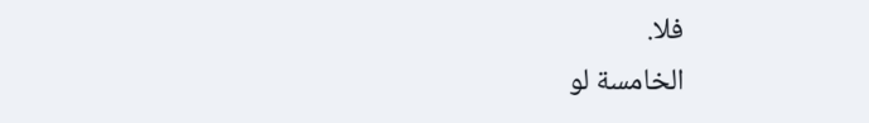فلا.
الخامسة لو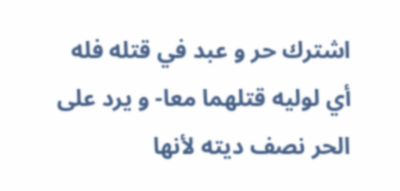اشترك حر و عبد في قتله فله
أي لوليه قتلهما معا- و يرد على الحر نصف ديته لأنها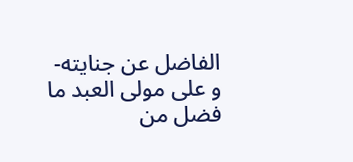الفاضل عن جنايته- و على مولى العبد ما فضل من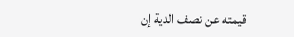قيمته عن نصف الدية إن